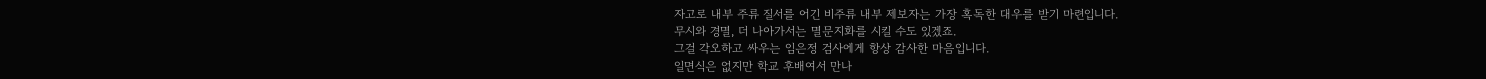자고로 내부 주류 질서를 어긴 비주류 내부 제보자는 가장 혹독한 대우를 받기 마련입니다.
무시와 경멸, 더 나아가서는 멸문지화를 시킬 수도 있겠죠.
그걸 각오하고 싸우는 임은정 검사에게 항상 감사한 마음입니다.
일면식은 없지만 학교 후배여서 만나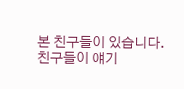본 친구들이 있습니다.
친구들이 얘기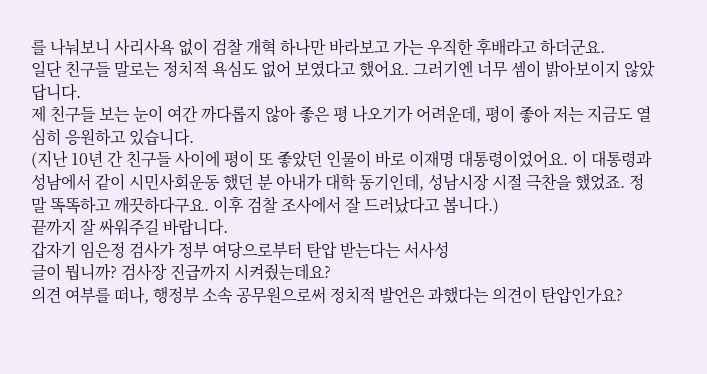를 나눠보니 사리사욕 없이 검찰 개혁 하나만 바라보고 가는 우직한 후배라고 하더군요.
일단 친구들 말로는 정치적 욕심도 없어 보였다고 했어요. 그러기엔 너무 셈이 밝아보이지 않았답니다.
제 친구들 보는 눈이 여간 까다롭지 않아 좋은 평 나오기가 어려운데, 평이 좋아 저는 지금도 열심히 응원하고 있습니다.
(지난 10년 간 친구들 사이에 평이 또 좋았던 인물이 바로 이재명 대통령이었어요. 이 대통령과 성남에서 같이 시민사회운동 했던 분 아내가 대학 동기인데, 성남시장 시절 극찬을 했었죠. 정말 똑똑하고 깨끗하다구요. 이후 검찰 조사에서 잘 드러났다고 봅니다.)
끝까지 잘 싸워주길 바랍니다.
갑자기 임은정 검사가 정부 여당으로부터 탄압 받는다는 서사성
글이 뭡니까? 검사장 진급까지 시켜줬는데요?
의견 여부를 떠나, 행정부 소속 공무원으로써 정치적 발언은 과했다는 의견이 탄압인가요?